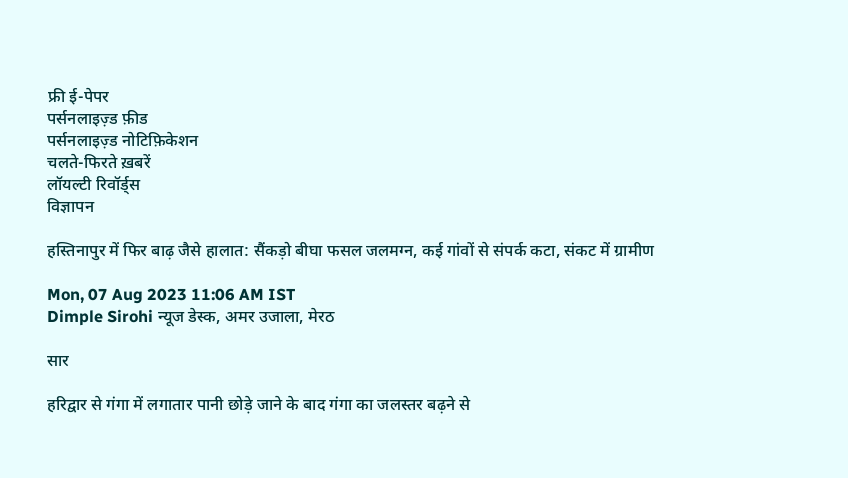फ्री ई-पेपर
पर्सनलाइज़्ड फ़ीड
पर्सनलाइज़्ड नोटिफ़िकेशन
चलते-फिरते ख़बरें
लॉयल्टी रिवॉर्ड्स
विज्ञापन

हस्तिनापुर में फिर बाढ़ जैसे हालात: सैंकड़ो बीघा फसल जलमग्न, कई गांवों से संपर्क कटा, संकट में ग्रामीण

Mon, 07 Aug 2023 11:06 AM IST
Dimple Sirohi न्यूज डेस्क, अमर उजाला, मेरठ

सार

हरिद्वार से गंगा में लगातार पानी छोड़े जाने के बाद गंगा का जलस्तर बढ़ने से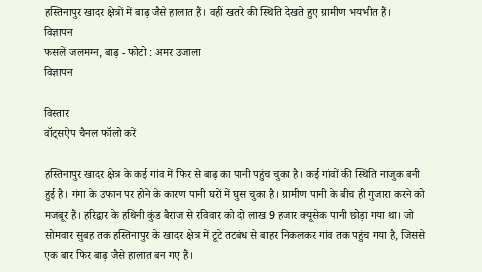हस्तिनापुर खादर क्षेत्रों में बाढ़ जैसे हालात हैं। वहीं खतरे की स्थिति देखते हुए ग्रामीण भयभीत हैं।
विज्ञापन
फसलें जलमग्न, बाढ़ - फोटो : अमर उजाला
विज्ञापन

विस्तार
वॉट्सऐप चैनल फॉलो करें

हस्तिनापुर खादर क्षेत्र के कई गांव में फिर से बाढ़ का पानी पहुंच चुका है। कई गांवों की स्थिति नाजुक बनी हुई है। गंगा के उफान पर होने के कारण पानी घरों में घुस चुका है। ग्रामीण पानी के बीच ही गुजारा करने को मजबूर हैं। हरिद्वार के हथिनी कुंड बैराज से रविवार को दो लाख 9 हजार क्यूसेक पानी छोड़ा गया था। जो सोमवार सुबह तक हस्तिनापुर के खादर क्षेत्र में टूटे तटबंध से बाहर निकलकर गांव तक पहुंच गया है, जिससे एक बार फिर बाढ़ जैसे हालात बन गए हैं।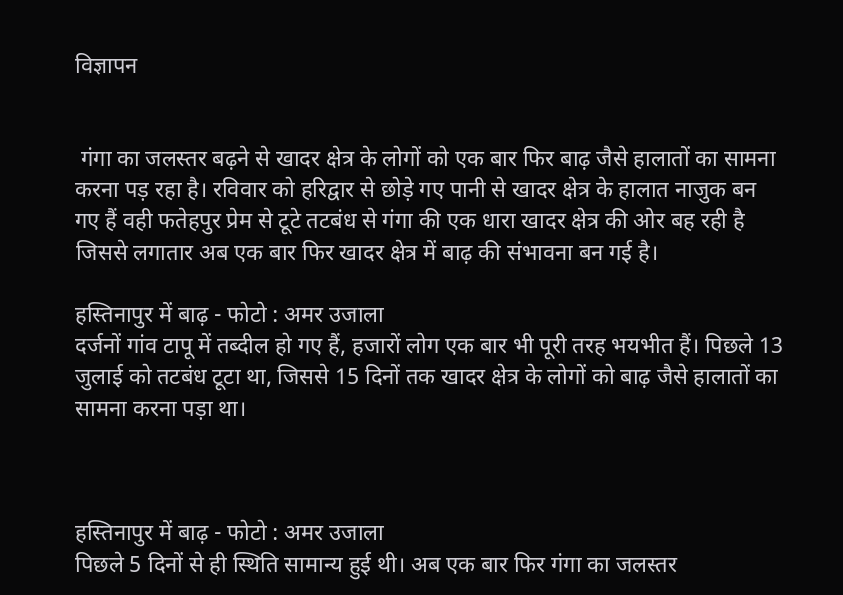विज्ञापन


 गंगा का जलस्तर बढ़ने से खादर क्षेत्र के लोगों को एक बार फिर बाढ़ जैसे हालातों का सामना करना पड़ रहा है। रविवार को हरिद्वार से छोड़े गए पानी से खादर क्षेत्र के हालात नाजुक बन गए हैं वही फतेहपुर प्रेम से टूटे तटबंध से गंगा की एक धारा खादर क्षेत्र की ओर बह रही है जिससे लगातार अब एक बार फिर खादर क्षेत्र में बाढ़ की संभावना बन गई है।

हस्तिनापुर में बाढ़ - फोटो : अमर उजाला
दर्जनों गांव टापू में तब्दील हो गए हैं, हजारों लोग एक बार भी पूरी तरह भयभीत हैं। पिछले 13 जुलाई को तटबंध टूटा था, जिससे 15 दिनों तक खादर क्षेत्र के लोगों को बाढ़ जैसे हालातों का सामना करना पड़ा था।



हस्तिनापुर में बाढ़ - फोटो : अमर उजाला
पिछले 5 दिनों से ही स्थिति सामान्य हुई थी। अब एक बार फिर गंगा का जलस्तर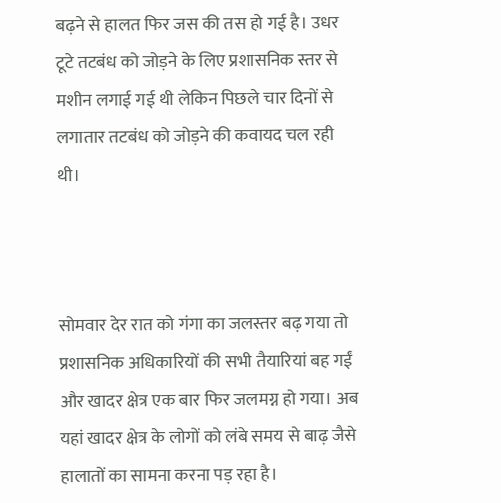बढ़ने से हालत फिर जस की तस हो गई है। उधर टूटे तटबंध को जोड़ने के लिए प्रशासनिक स्तर से मशीन लगाई गई थी लेकिन पिछले चार दिनों से लगातार तटबंध को जोड़ने की कवायद चल रही थी।



सोमवार देर रात को गंगा का जलस्तर बढ़ गया तो प्रशासनिक अधिकारियों की सभी तैयारियां बह गईं और खादर क्षेत्र एक बार फिर जलमग्न हो गया। अब यहां खादर क्षेत्र के लोगों को लंबे समय से बाढ़ जैसे हालातों का सामना करना पड़ रहा है।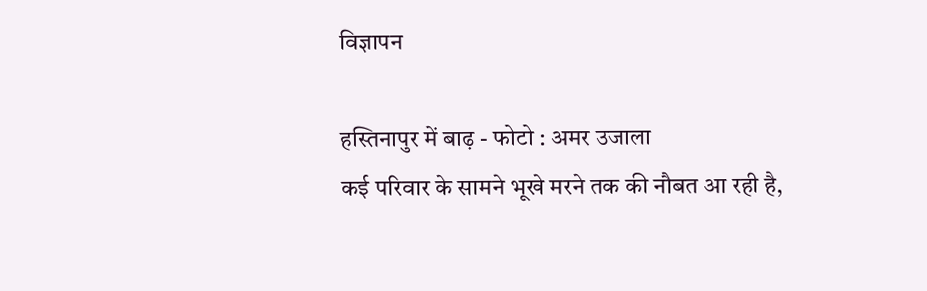विज्ञापन

हस्तिनापुर में बाढ़ - फोटो : अमर उजाला
कई परिवार के सामने भूखे मरने तक की नौबत आ रही है,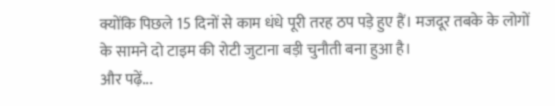क्योंकि पिछले 15 दिनों से काम धंधे पूरी तरह ठप पड़े हुए हैं। मजदूर तबके के लोगों के सामने दो टाइम की रोटी जुटाना बड़ी चुनौती बना हुआ है।
और पढ़ें...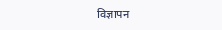विज्ञापन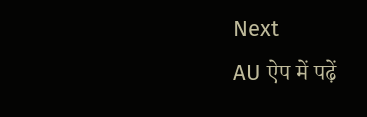Next
AU ऐप में पढ़ें